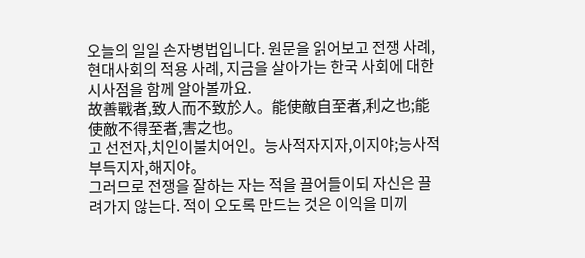오늘의 일일 손자병법입니다. 원문을 읽어보고 전쟁 사례, 현대사회의 적용 사례, 지금을 살아가는 한국 사회에 대한 시사점을 함께 알아볼까요.
故善戰者,致人而不致於人。能使敵自至者,利之也;能使敵不得至者,害之也。
고 선전자,치인이불치어인。능사적자지자,이지야;능사적부득지자,해지야。
그러므로 전쟁을 잘하는 자는 적을 끌어들이되 자신은 끌려가지 않는다. 적이 오도록 만드는 것은 이익을 미끼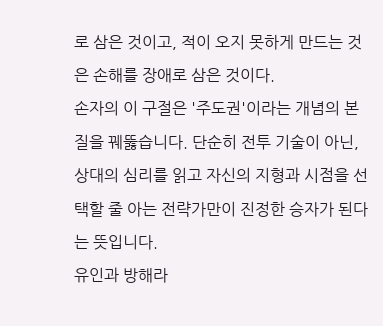로 삼은 것이고, 적이 오지 못하게 만드는 것은 손해를 장애로 삼은 것이다.
손자의 이 구절은 '주도권'이라는 개념의 본질을 꿰뚫습니다. 단순히 전투 기술이 아닌, 상대의 심리를 읽고 자신의 지형과 시점을 선택할 줄 아는 전략가만이 진정한 승자가 된다는 뜻입니다.
유인과 방해라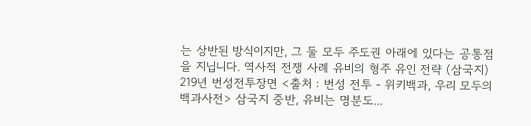는 상반된 방식이지만, 그 둘 모두 주도권 아래에 있다는 공통점을 지닙니다. 역사적 전쟁 사례 유비의 형주 유인 전략 (삼국지) 219년 번성전투장면 <출처 : 번성 전투 - 위키백과, 우리 모두의 백과사전> 삼국지 중반, 유비는 명분도...